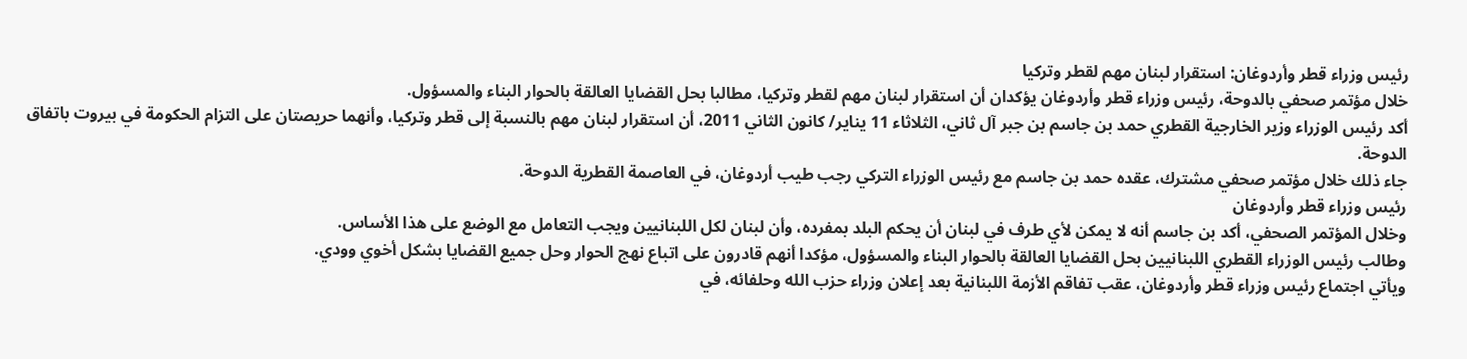رئيس وزراء قطر وأردوغان: استقرار لبنان مهم لقطر وتركيا
خلال مؤتمر صحفي بالدوحة، رئيس وزراء قطر وأردوغان يؤكدان أن استقرار لبنان مهم لقطر وتركيا، مطالبا بحل القضايا العالقة بالحوار البناء والمسؤول.
أكد رئيس الوزراء وزير الخارجية القطري حمد بن جاسم بن جبر آل ثاني، الثلاثاء 11 يناير/ كانون الثاني 2011، أن استقرار لبنان مهم بالنسبة إلى قطر وتركيا، وأنهما حريصتان على التزام الحكومة في بيروت باتفاق الدوحة.
جاء ذلك خلال مؤتمر صحفي مشترك، عقده حمد بن جاسم مع رئيس الوزراء التركي رجب طيب أردوغان، في العاصمة القطرية الدوحة.
رئيس وزراء قطر وأردوغان
وخلال المؤتمر الصحفي، أكد بن جاسم أنه لا يمكن لأي طرف في لبنان أن يحكم البلد بمفرده، وأن لبنان لكل اللبنانيين ويجب التعامل مع الوضع على هذا الأساس.
وطالب رئيس الوزراء القطري اللبنانيين بحل القضايا العالقة بالحوار البناء والمسؤول، مؤكدا أنهم قادرون على اتباع نهج الحوار وحل جميع القضايا بشكل أخوي وودي.
ويأتي اجتماع رئيس وزراء قطر وأردوغان، عقب تفاقم الأزمة اللبنانية بعد إعلان وزراء حزب الله وحلفائه، في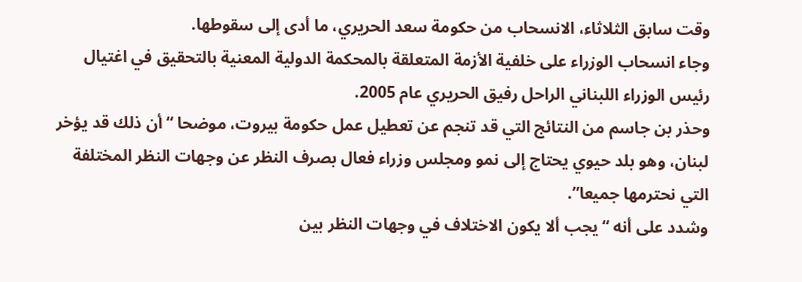وقت سابق الثلاثاء، الانسحاب من حكومة سعد الحريري، ما أدى إلى سقوطها.
وجاء انسحاب الوزراء على خلفية الأزمة المتعلقة بالمحكمة الدولية المعنية بالتحقيق في اغتيال رئيس الوزراء اللبناني الراحل رفيق الحريري عام 2005.
وحذر بن جاسم من النتائج التي قد تنجم عن تعطيل عمل حكومة بيروت، موضحا “أن ذلك قد يؤخر لبنان، وهو بلد حيوي يحتاج إلى نمو ومجلس وزراء فعال بصرف النظر عن وجهات النظر المختلفة التي نحترمها جميعا”.
وشدد على أنه “يجب ألا يكون الاختلاف في وجهات النظر بين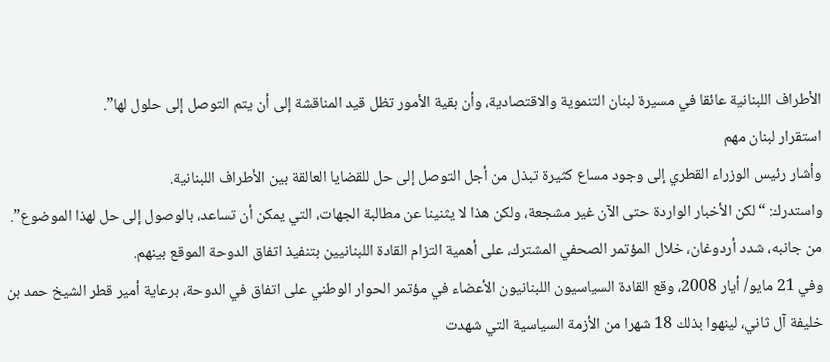الأطراف اللبنانية عائقا في مسيرة لبنان التنموية والاقتصادية، وأن بقية الأمور تظل قيد المناقشة إلى أن يتم التوصل إلى حلول لها”.
استقرار لبنان مهم
وأشار رئيس الوزراء القطري إلى وجود مساع كثيرة تبذل من أجل التوصل إلى حل للقضايا العالقة بين الأطراف اللبنانية.
واستدرك: “لكن الأخبار الواردة حتى الآن غير مشجعة، ولكن هذا لا يثنينا عن مطالبة الجهات، التي يمكن أن تساعد، بالوصول إلى حل لهذا الموضوع”.
من جانبه، شدد أردوغان، خلال المؤتمر الصحفي المشترك، على أهمية التزام القادة اللبنانيين بتنفيذ اتفاق الدوحة الموقع بينهم.
وفي 21 مايو/ أيار 2008، وقع القادة السياسيون اللبنانيون الأعضاء في مؤتمر الحوار الوطني على اتفاق في الدوحة، برعاية أمير قطر الشيخ حمد بن خليفة آل ثاني، لينهوا بذلك 18 شهرا من الأزمة السياسية التي شهدت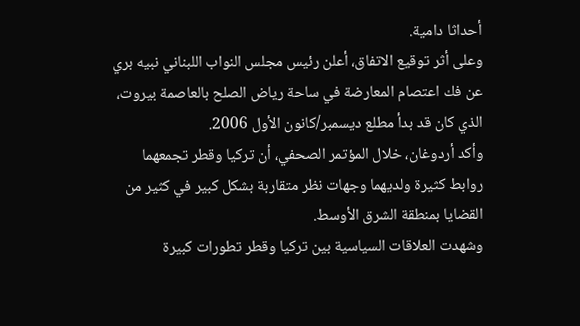أحداثا دامية.
وعلى أثر توقيع الاتفاق، أعلن رئيس مجلس النواب اللبناني نبيه بري عن فك اعتصام المعارضة في ساحة رياض الصلح بالعاصمة بيروت، الذي كان قد بدأ مطلع ديسمبر/كانون الأول 2006.
وأكد أردوغان، خلال المؤتمر الصحفي، أن تركيا وقطر تجمعهما روابط كثيرة ولديهما وجهات نظر متقاربة بشكل كبير في كثير من القضايا بمنطقة الشرق الأوسط.
وشهدت العلاقات السياسية بين تركيا وقطر تطورات كبيرة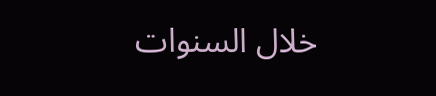خلال السنوات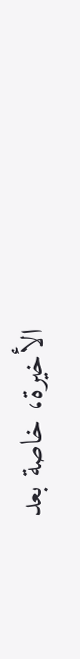الأخيرة، خاصة بعد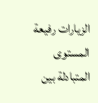الزيارات رفيعة المستوى المتبادلة بين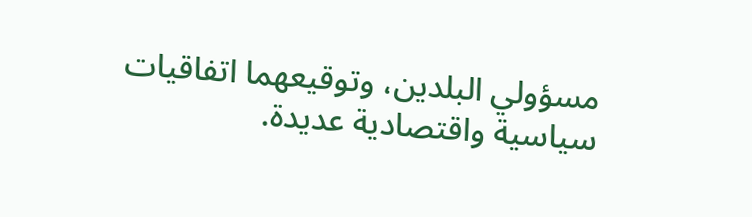مسؤولي البلدين، وتوقيعهما اتفاقيات سياسية واقتصادية عديدة.